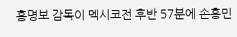홍명보 감독이 멕시코전 후반 57분에 손흥민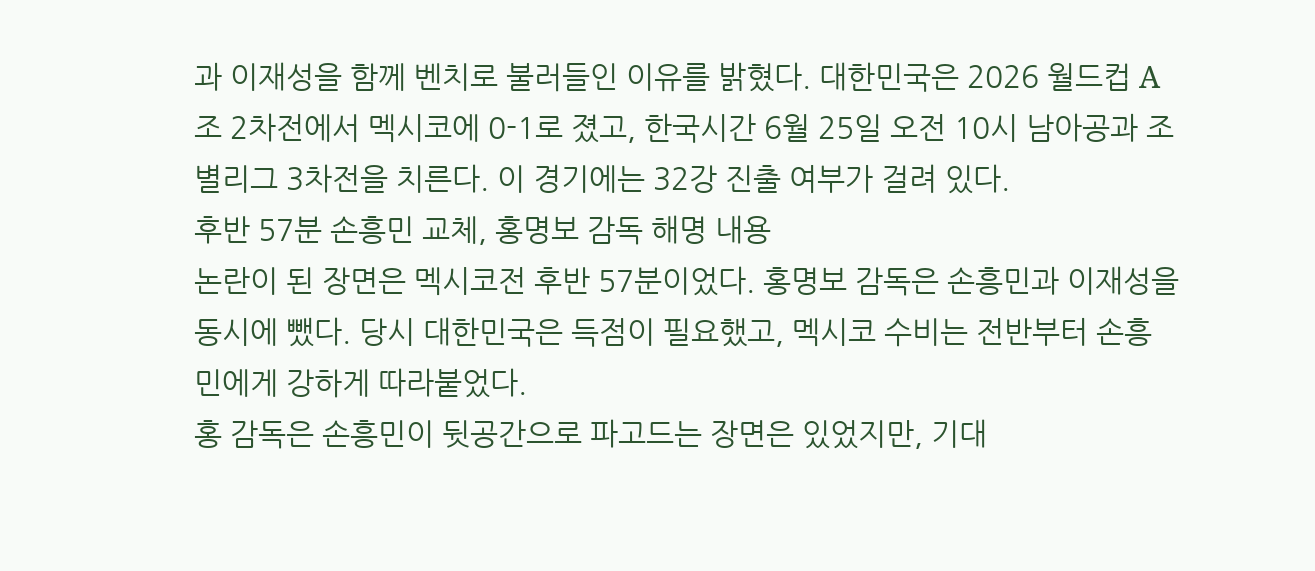과 이재성을 함께 벤치로 불러들인 이유를 밝혔다. 대한민국은 2026 월드컵 A조 2차전에서 멕시코에 0-1로 졌고, 한국시간 6월 25일 오전 10시 남아공과 조별리그 3차전을 치른다. 이 경기에는 32강 진출 여부가 걸려 있다.
후반 57분 손흥민 교체, 홍명보 감독 해명 내용
논란이 된 장면은 멕시코전 후반 57분이었다. 홍명보 감독은 손흥민과 이재성을 동시에 뺐다. 당시 대한민국은 득점이 필요했고, 멕시코 수비는 전반부터 손흥민에게 강하게 따라붙었다.
홍 감독은 손흥민이 뒷공간으로 파고드는 장면은 있었지만, 기대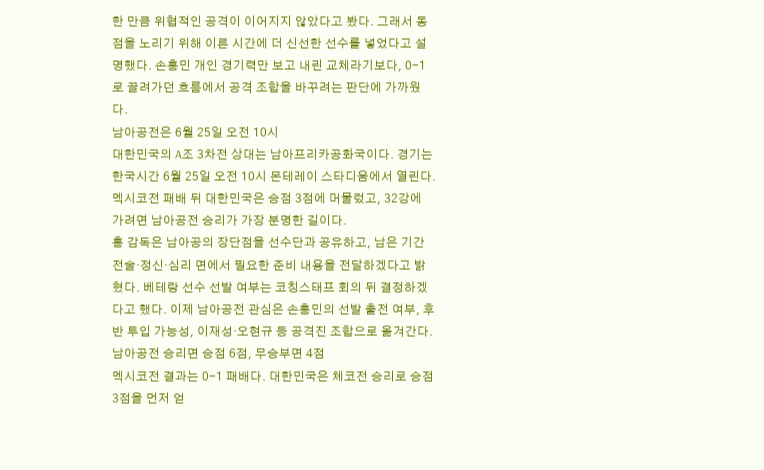한 만큼 위협적인 공격이 이어지지 않았다고 봤다. 그래서 동점을 노리기 위해 이른 시간에 더 신선한 선수를 넣었다고 설명했다. 손흥민 개인 경기력만 보고 내린 교체라기보다, 0-1로 끌려가던 흐름에서 공격 조합을 바꾸려는 판단에 가까웠다.
남아공전은 6월 25일 오전 10시
대한민국의 A조 3차전 상대는 남아프리카공화국이다. 경기는 한국시간 6월 25일 오전 10시 몬테레이 스타디움에서 열린다. 멕시코전 패배 뒤 대한민국은 승점 3점에 머물렀고, 32강에 가려면 남아공전 승리가 가장 분명한 길이다.
홍 감독은 남아공의 장단점을 선수단과 공유하고, 남은 기간 전술·정신·심리 면에서 필요한 준비 내용을 전달하겠다고 밝혔다. 베테랑 선수 선발 여부는 코칭스태프 회의 뒤 결정하겠다고 했다. 이제 남아공전 관심은 손흥민의 선발 출전 여부, 후반 투입 가능성, 이재성·오현규 등 공격진 조합으로 옮겨간다.
남아공전 승리면 승점 6점, 무승부면 4점
멕시코전 결과는 0-1 패배다. 대한민국은 체코전 승리로 승점 3점을 먼저 얻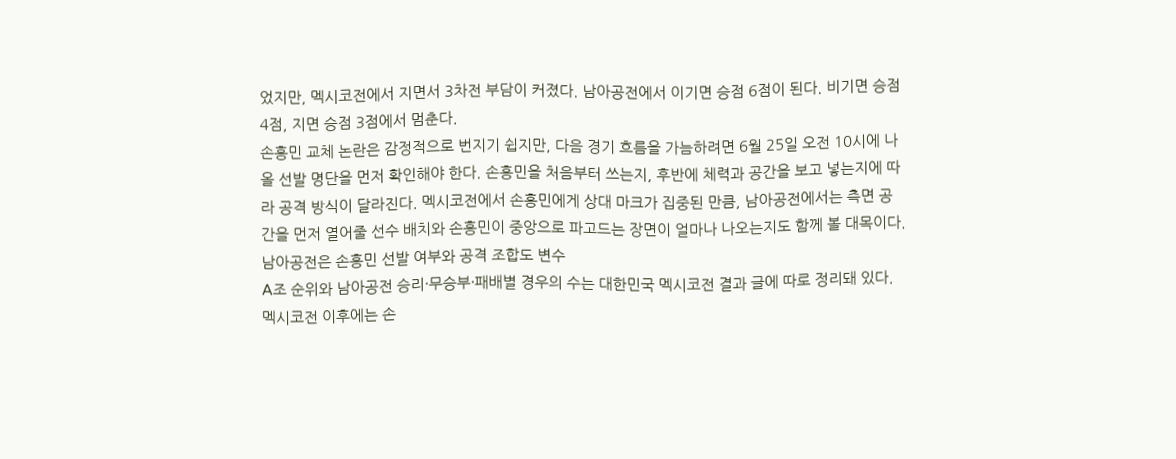었지만, 멕시코전에서 지면서 3차전 부담이 커졌다. 남아공전에서 이기면 승점 6점이 된다. 비기면 승점 4점, 지면 승점 3점에서 멈춘다.
손흥민 교체 논란은 감정적으로 번지기 쉽지만, 다음 경기 흐름을 가늠하려면 6월 25일 오전 10시에 나올 선발 명단을 먼저 확인해야 한다. 손흥민을 처음부터 쓰는지, 후반에 체력과 공간을 보고 넣는지에 따라 공격 방식이 달라진다. 멕시코전에서 손흥민에게 상대 마크가 집중된 만큼, 남아공전에서는 측면 공간을 먼저 열어줄 선수 배치와 손흥민이 중앙으로 파고드는 장면이 얼마나 나오는지도 함께 볼 대목이다.
남아공전은 손흥민 선발 여부와 공격 조합도 변수
A조 순위와 남아공전 승리·무승부·패배별 경우의 수는 대한민국 멕시코전 결과 글에 따로 정리돼 있다. 멕시코전 이후에는 손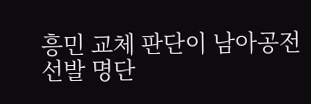흥민 교체 판단이 남아공전 선발 명단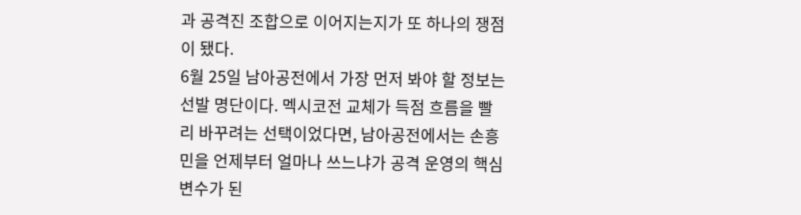과 공격진 조합으로 이어지는지가 또 하나의 쟁점이 됐다.
6월 25일 남아공전에서 가장 먼저 봐야 할 정보는 선발 명단이다. 멕시코전 교체가 득점 흐름을 빨리 바꾸려는 선택이었다면, 남아공전에서는 손흥민을 언제부터 얼마나 쓰느냐가 공격 운영의 핵심 변수가 된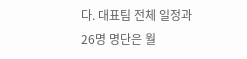다. 대표팀 전체 일정과 26명 명단은 월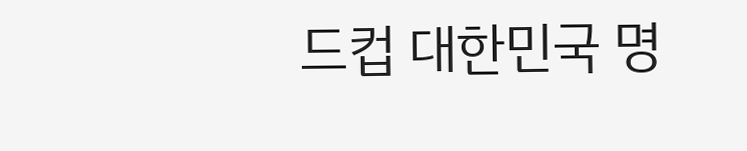드컵 대한민국 명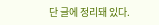단 글에 정리돼 있다.